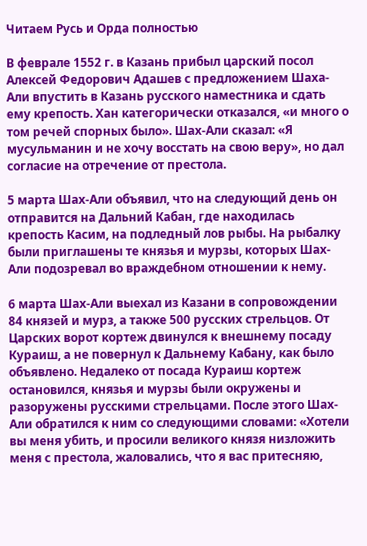Читаем Русь и Орда полностью

В феврале 1552 г. в Казань прибыл царский посол Алексей Федорович Адашев с предложением Шаха-Али впустить в Казань русского наместника и сдать ему крепость. Хан категорически отказался, «и много о том речей спорных было». Шах-Али сказал: «Я мусульманин и не хочу восстать на свою веру», но дал согласие на отречение от престола.

5 марта Шах-Али объявил, что на следующий день он отправится на Дальний Кабан, где находилась крепость Касим, на подледный лов рыбы. На рыбалку были приглашены те князья и мурзы, которых Шах-Али подозревал во враждебном отношении к нему.

6 марта Шах-Али выехал из Казани в сопровождении 84 князей и мурз, а также 500 русских стрельцов. От Царских ворот кортеж двинулся к внешнему посаду Кураиш, а не повернул к Дальнему Кабану, как было объявлено. Недалеко от посада Кураиш кортеж остановился, князья и мурзы были окружены и разоружены русскими стрельцами. После этого Шах-Али обратился к ним со следующими словами: «Хотели вы меня убить, и просили великого князя низложить меня с престола, жаловались, что я вас притесняю,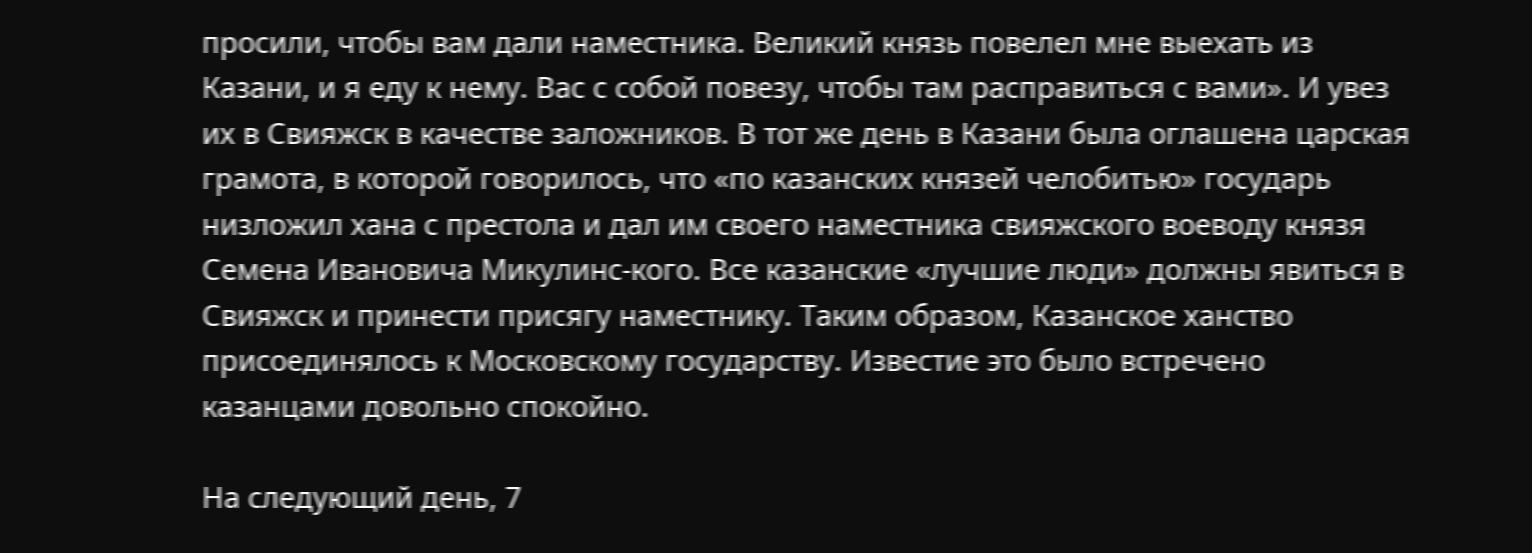просили, чтобы вам дали наместника. Великий князь повелел мне выехать из Казани, и я еду к нему. Вас с собой повезу, чтобы там расправиться с вами». И увез их в Свияжск в качестве заложников. В тот же день в Казани была оглашена царская грамота, в которой говорилось, что «по казанских князей челобитью» государь низложил хана с престола и дал им своего наместника свияжского воеводу князя Семена Ивановича Микулинс-кого. Все казанские «лучшие люди» должны явиться в Свияжск и принести присягу наместнику. Таким образом, Казанское ханство присоединялось к Московскому государству. Известие это было встречено казанцами довольно спокойно.

На следующий день, 7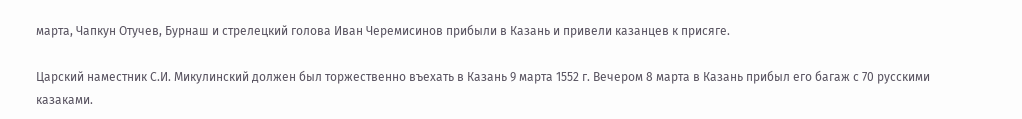марта, Чапкун Отучев, Бурнаш и стрелецкий голова Иван Черемисинов прибыли в Казань и привели казанцев к присяге.

Царский наместник С.И. Микулинский должен был торжественно въехать в Казань 9 марта 1552 г. Вечером 8 марта в Казань прибыл его багаж с 70 русскими казаками.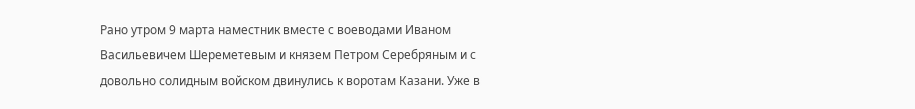Рано утром 9 марта наместник вместе с воеводами Иваном Васильевичем Шереметевым и князем Петром Серебряным и с довольно солидным войском двинулись к воротам Казани. Уже в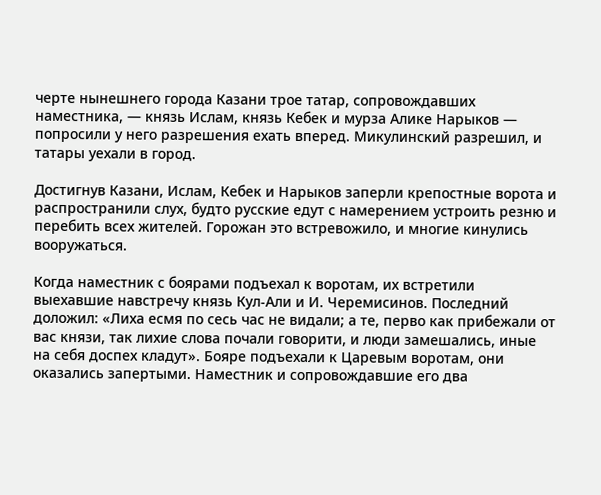черте нынешнего города Казани трое татар, сопровождавших наместника, — князь Ислам, князь Кебек и мурза Алике Нарыков — попросили у него разрешения ехать вперед. Микулинский разрешил, и татары уехали в город.

Достигнув Казани, Ислам, Кебек и Нарыков заперли крепостные ворота и распространили слух, будто русские едут с намерением устроить резню и перебить всех жителей. Горожан это встревожило, и многие кинулись вооружаться.

Когда наместник с боярами подъехал к воротам, их встретили выехавшие навстречу князь Кул-Али и И. Черемисинов. Последний доложил: «Лиха есмя по сесь час не видали; а те, перво как прибежали от вас князи, так лихие слова почали говорити, и люди замешались, иные на себя доспех кладут». Бояре подъехали к Царевым воротам, они оказались запертыми. Наместник и сопровождавшие его два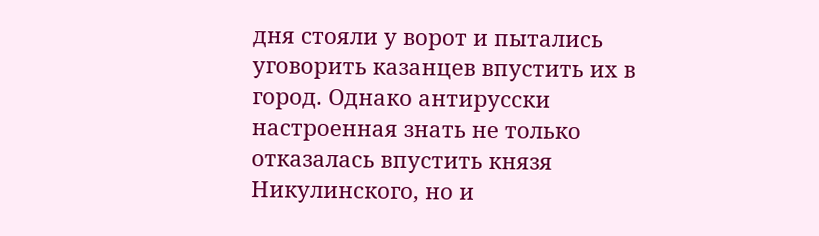дня стояли у ворот и пытались уговорить казанцев впустить их в город. Однако антирусски настроенная знать не только отказалась впустить князя Никулинского, но и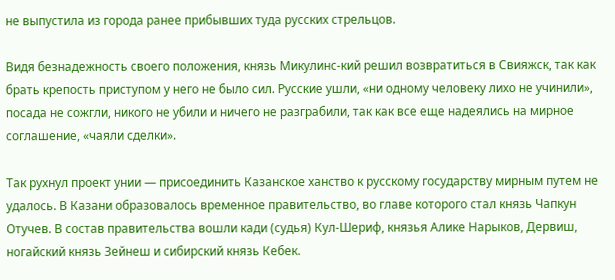не выпустила из города ранее прибывших туда русских стрельцов.

Видя безнадежность своего положения, князь Микулинс-кий решил возвратиться в Свияжск, так как брать крепость приступом у него не было сил. Русские ушли, «ни одному человеку лихо не учинили», посада не сожгли, никого не убили и ничего не разграбили, так как все еще надеялись на мирное соглашение, «чаяли сделки».

Так рухнул проект унии — присоединить Казанское ханство к русскому государству мирным путем не удалось. В Казани образовалось временное правительство, во главе которого стал князь Чапкун Отучев. В состав правительства вошли кади (судья) Кул-Шериф, князья Алике Нарыков, Дервиш, ногайский князь Зейнеш и сибирский князь Кебек.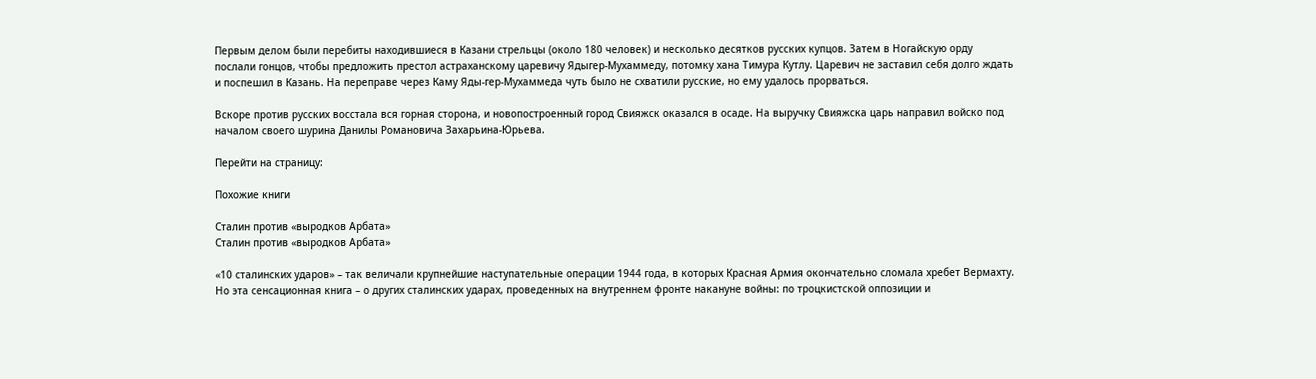Первым делом были перебиты находившиеся в Казани стрельцы (около 180 человек) и несколько десятков русских купцов. Затем в Ногайскую орду послали гонцов, чтобы предложить престол астраханскому царевичу Ядыгер-Мухаммеду, потомку хана Тимура Кутлу. Царевич не заставил себя долго ждать и поспешил в Казань. На переправе через Каму Яды-гер-Мухаммеда чуть было не схватили русские, но ему удалось прорваться.

Вскоре против русских восстала вся горная сторона, и новопостроенный город Свияжск оказался в осаде. На выручку Свияжска царь направил войско под началом своего шурина Данилы Романовича Захарьина-Юрьева.

Перейти на страницу:

Похожие книги

Сталин против «выродков Арбата»
Сталин против «выродков Арбата»

«10 сталинских ударов» – так величали крупнейшие наступательные операции 1944 года, в которых Красная Армия окончательно сломала хребет Вермахту. Но эта сенсационная книга – о других сталинских ударах, проведенных на внутреннем фронте накануне войны: по троцкистской оппозиции и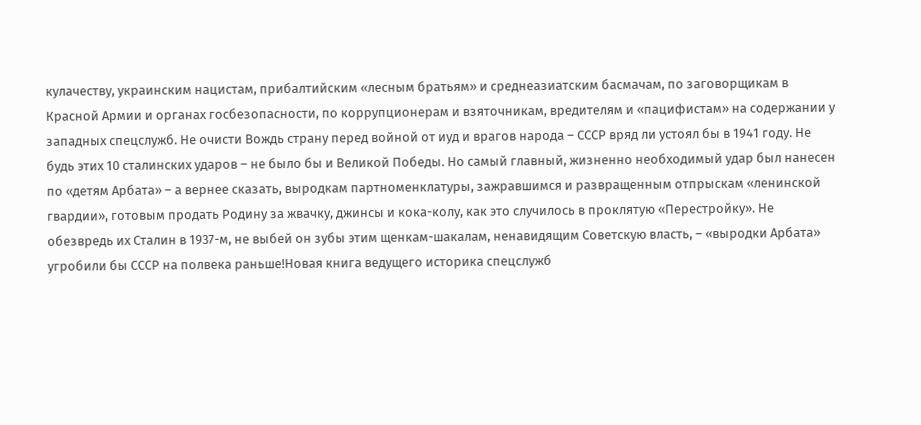кулачеству, украинским нацистам, прибалтийским «лесным братьям» и среднеазиатским басмачам, по заговорщикам в Красной Армии и органах госбезопасности, по коррупционерам и взяточникам, вредителям и «пацифистам» на содержании у западных спецслужб. Не очисти Вождь страну перед войной от иуд и врагов народа – СССР вряд ли устоял бы в 1941 году. Не будь этих 10 сталинских ударов – не было бы и Великой Победы. Но самый главный, жизненно необходимый удар был нанесен по «детям Арбата» – а вернее сказать, выродкам партноменклатуры, зажравшимся и развращенным отпрыскам «ленинской гвардии», готовым продать Родину за жвачку, джинсы и кока-колу, как это случилось в проклятую «Перестройку». Не обезвредь их Сталин в 1937-м, не выбей он зубы этим щенкам-шакалам, ненавидящим Советскую власть, – «выродки Арбата» угробили бы СССР на полвека раньше!Новая книга ведущего историка спецслужб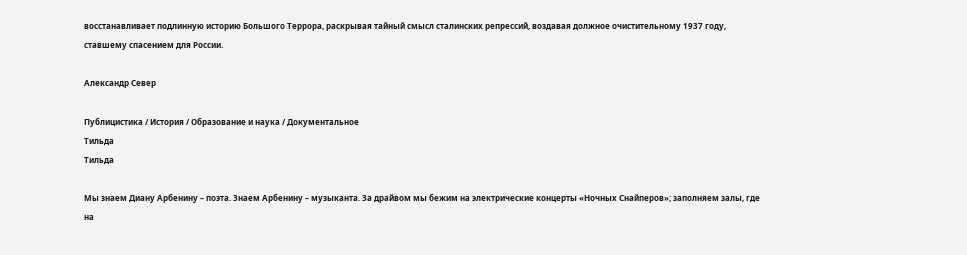восстанавливает подлинную историю Большого Террора, раскрывая тайный смысл сталинских репрессий, воздавая должное очистительному 1937 году, ставшему спасением для России.

Александр Север

Публицистика / История / Образование и наука / Документальное
Тильда
Тильда

Мы знаем Диану Арбенину – поэта. Знаем Арбенину – музыканта. За драйвом мы бежим на электрические концерты «Ночных Снайперов»; заполняем залы, где на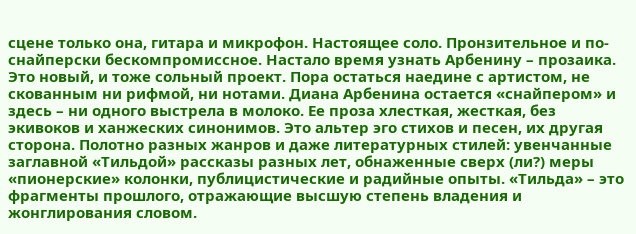сцене только она, гитара и микрофон. Настоящее соло. Пронзительное и по-снайперски бескомпромиссное. Настало время узнать Арбенину – прозаика. Это новый, и тоже сольный проект. Пора остаться наедине с артистом, не скованным ни рифмой, ни нотами. Диана Арбенина остается «снайпером» и здесь – ни одного выстрела в молоко. Ее проза хлесткая, жесткая, без экивоков и ханжеских синонимов. Это альтер эго стихов и песен, их другая сторона. Полотно разных жанров и даже литературных стилей: увенчанные заглавной «Тильдой» рассказы разных лет, обнаженные сверх (ли?) меры «пионерские» колонки, публицистические и радийные опыты. «Тильда» – это фрагменты прошлого, отражающие высшую степень владения и жонглирования словом.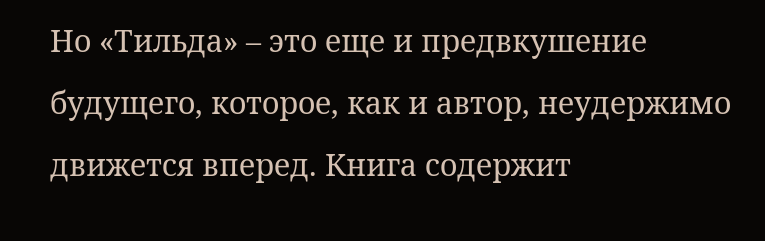Но «Тильда» – это еще и предвкушение будущего, которое, как и автор, неудержимо движется вперед. Книга содержит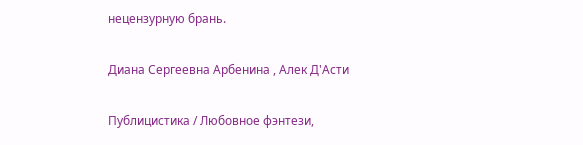нецензурную брань.

Диана Сергеевна Арбенина , Алек Д'Асти

Публицистика / Любовное фэнтези,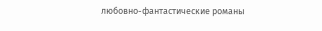любовно-фантастические романы